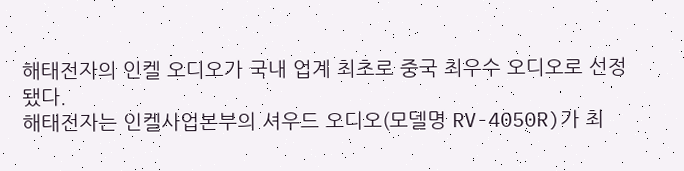해태전자의 인켈 오디오가 국내 업계 최초로 중국 최우수 오디오로 선정됐다.
해태전자는 인켈사업본부의 셔우드 오디오(모델명 RV-4050R)가 최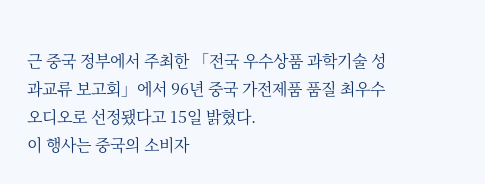근 중국 정부에서 주최한 「전국 우수상품 과학기술 성과교류 보고회」에서 96년 중국 가전제품 품질 최우수 오디오로 선정됐다고 15일 밝혔다.
이 행사는 중국의 소비자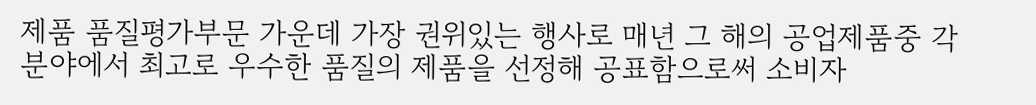제품 품질평가부문 가운데 가장 권위있는 행사로 매년 그 해의 공업제품중 각 분야에서 최고로 우수한 품질의 제품을 선정해 공표함으로써 소비자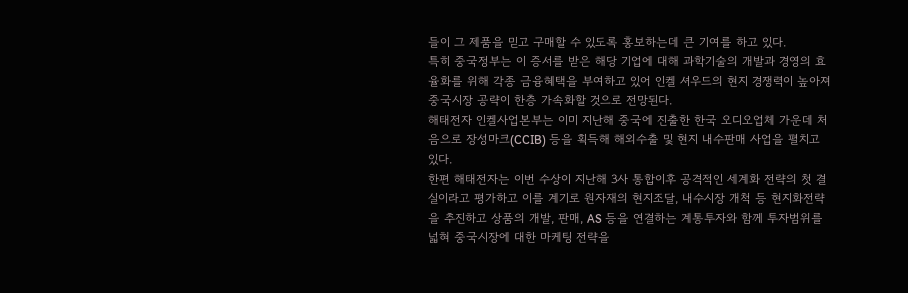들이 그 제품을 믿고 구매할 수 있도록 홍보하는데 큰 기여를 하고 있다.
특히 중국정부는 이 증서를 받은 해당 기업에 대해 과학기술의 개발과 경영의 효율화를 위해 각종 금융혜택을 부여하고 있어 인켈 셔우드의 현지 경쟁력이 높아져 중국시장 공략이 한층 가속화할 것으로 전망된다.
해태전자 인켈사업본부는 이미 지난해 중국에 진출한 한국 오디오업체 가운데 처음으로 장성마크(CCIB) 등을 획득해 해외수출 및 현지 내수판매 사업을 펼치고 있다.
한편 해태전자는 이번 수상이 지난해 3사 통합이후 공격적인 세계화 전략의 첫 결실이라고 평가하고 이를 계기로 원자재의 현지조달, 내수시장 개척 등 현지화전략을 추진하고 상품의 개발, 판매, AS 등을 연결하는 계통투자와 함께 투자범위를 넓혀 중국시장에 대한 마케팅 전략을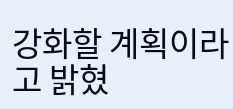강화할 계획이라고 밝혔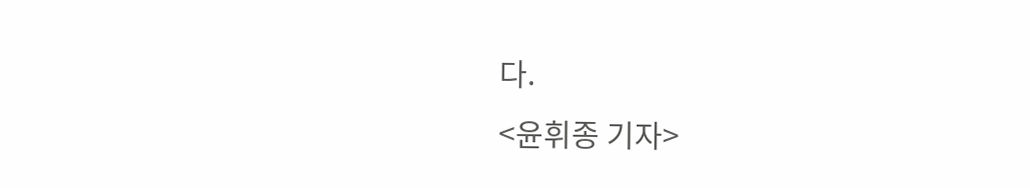다.
<윤휘종 기자>